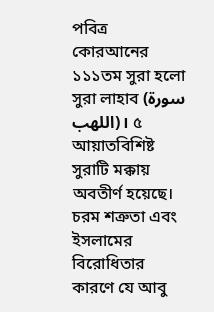পবিত্র কোরআনের ১১১তম সুরা হলো সুরা লাহাব (سورة اللهب)। ৫ আয়াতবিশিষ্ট সুরাটি মক্কায় অবতীর্ণ হয়েছে। চরম শত্রুতা এবং ইসলামের বিরোধিতার কারণে যে আবু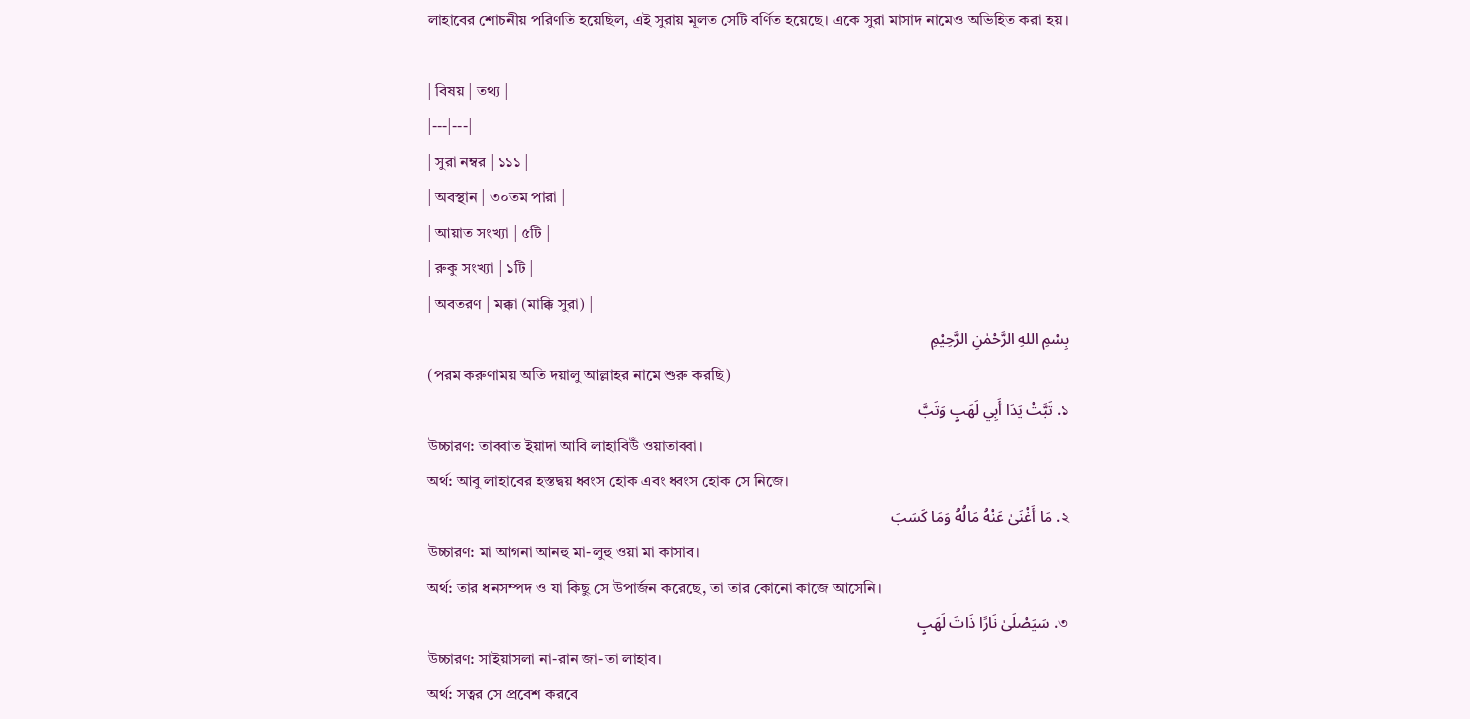লাহাবের শোচনীয় পরিণতি হয়েছিল, এই সুরায় মূলত সেটি বর্ণিত হয়েছে। একে সুরা মাসাদ নামেও অভিহিত করা হয়।

| বিষয় | তথ্য |
|---|---|
| সুরা নম্বর | ১১১ |
| অবস্থান | ৩০তম পারা |
| আয়াত সংখ্যা | ৫টি |
| রুকু সংখ্যা | ১টি |
| অবতরণ | মক্কা (মাক্কি সুরা) |
بِسْمِ اللهِ الرَّحْمٰنِ الرَّحِيْمِ
(পরম করুণাময় অতি দয়ালু আল্লাহর নামে শুরু করছি)
১. تَبَّتْ يَدَا أَبِي لَهَبٍ وَتَبَّ
উচ্চারণ: তাব্বাত ইয়াদা আবি লাহাবিউঁ ওয়াতাব্বা।
অর্থ: আবু লাহাবের হস্তদ্বয় ধ্বংস হোক এবং ধ্বংস হোক সে নিজে।
২. مَا أَغْنَىٰ عَنْهُ مَالُهُ وَمَا كَسَبَ
উচ্চারণ: মা আগনা আনহু মা-লুহু ওয়া মা কাসাব।
অর্থ: তার ধনসম্পদ ও যা কিছু সে উপার্জন করেছে, তা তার কোনো কাজে আসেনি।
৩. سَيَصْلَىٰ نَارًا ذَاتَ لَهَبٍ
উচ্চারণ: সাইয়াসলা না-রান জা-তা লাহাব।
অর্থ: সত্বর সে প্রবেশ করবে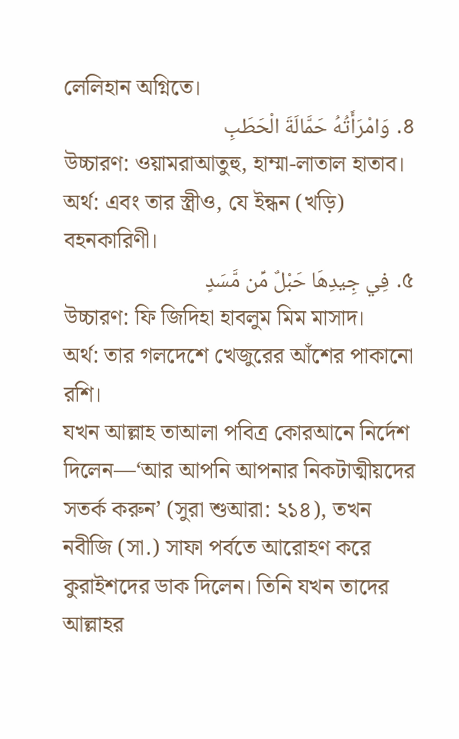লেলিহান অগ্নিতে।
৪. وَامْرَأَتُهُ حَمَّالَةَ الْحَطَبِ
উচ্চারণ: ওয়ামরাআতুহু, হাম্মা-লাতাল হাতাব।
অর্থ: এবং তার স্ত্রীও, যে ইন্ধন (খড়ি) বহনকারিণী।
৫. فِي جِيدِهَا حَبْلٌ مِّن مَّسَدٍ
উচ্চারণ: ফি জিদিহা হাবলুম মিম মাসাদ।
অর্থ: তার গলদেশে খেজুরের আঁশের পাকানো রশি।
যখন আল্লাহ তাআলা পবিত্র কোরআনে নির্দেশ দিলেন—‘আর আপনি আপনার নিকটাত্মীয়দের সতর্ক করুন’ (সুরা শুআরা: ২১৪), তখন নবীজি (সা.) সাফা পর্বতে আরোহণ করে কুরাইশদের ডাক দিলেন। তিনি যখন তাদের আল্লাহর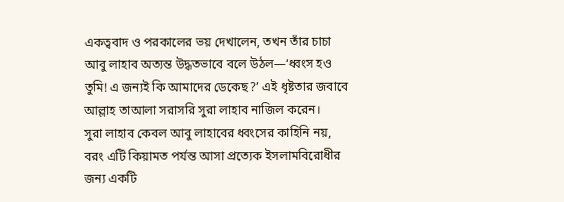একত্ববাদ ও পরকালের ভয় দেখালেন, তখন তাঁর চাচা আবু লাহাব অত্যন্ত উদ্ধতভাবে বলে উঠল—‘ধ্বংস হও তুমি! এ জন্যই কি আমাদের ডেকেছ?’ এই ধৃষ্টতার জবাবে আল্লাহ তাআলা সরাসরি সুরা লাহাব নাজিল করেন।
সুরা লাহাব কেবল আবু লাহাবের ধ্বংসের কাহিনি নয়, বরং এটি কিয়ামত পর্যন্ত আসা প্রত্যেক ইসলামবিরোধীর জন্য একটি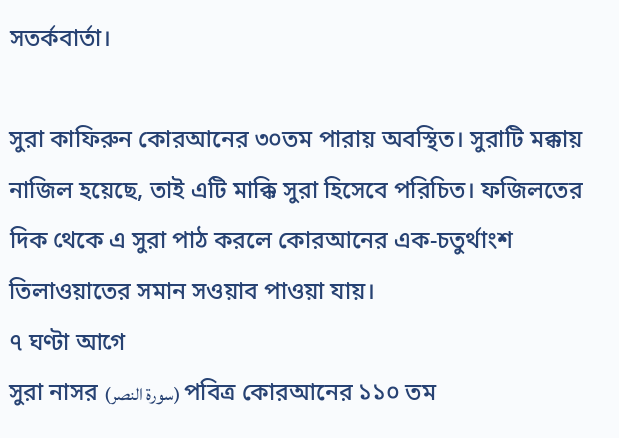সতর্কবার্তা।

সুরা কাফিরুন কোরআনের ৩০তম পারায় অবস্থিত। সুরাটি মক্কায় নাজিল হয়েছে, তাই এটি মাক্কি সুরা হিসেবে পরিচিত। ফজিলতের দিক থেকে এ সুরা পাঠ করলে কোরআনের এক-চতুর্থাংশ তিলাওয়াতের সমান সওয়াব পাওয়া যায়।
৭ ঘণ্টা আগে
সুরা নাসর (سورة النصر) পবিত্র কোরআনের ১১০ তম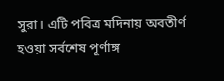সুরা। এটি পবিত্র মদিনায় অবতীর্ণ হওয়া সর্বশেষ পূর্ণাঙ্গ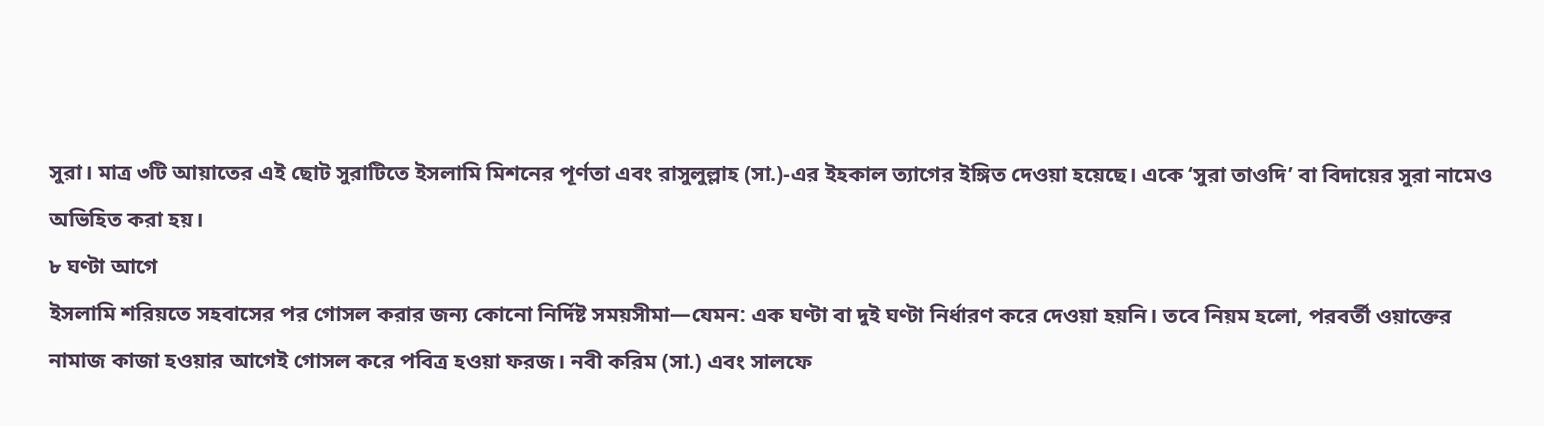সুরা। মাত্র ৩টি আয়াতের এই ছোট সুরাটিতে ইসলামি মিশনের পূর্ণতা এবং রাসুলুল্লাহ (সা.)-এর ইহকাল ত্যাগের ইঙ্গিত দেওয়া হয়েছে। একে ‘সুরা তাওদি’ বা বিদায়ের সুরা নামেও অভিহিত করা হয়।
৮ ঘণ্টা আগে
ইসলামি শরিয়তে সহবাসের পর গোসল করার জন্য কোনো নির্দিষ্ট সময়সীমা—যেমন: এক ঘণ্টা বা দুই ঘণ্টা নির্ধারণ করে দেওয়া হয়নি। তবে নিয়ম হলো, পরবর্তী ওয়াক্তের নামাজ কাজা হওয়ার আগেই গোসল করে পবিত্র হওয়া ফরজ। নবী করিম (সা.) এবং সালফে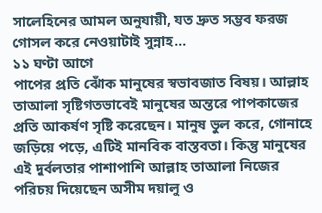সালেহিনের আমল অনুযায়ী, যত দ্রুত সম্ভব ফরজ গোসল করে নেওয়াটাই সুন্নাহ...
১১ ঘণ্টা আগে
পাপের প্রতি ঝোঁক মানুষের স্বভাবজাত বিষয়। আল্লাহ তাআলা সৃষ্টিগতভাবেই মানুষের অন্তরে পাপকাজের প্রতি আকর্ষণ সৃষ্টি করেছেন। মানুষ ভুল করে, গোনাহে জড়িয়ে পড়ে, এটিই মানবিক বাস্তবতা। কিন্তু মানুষের এই দুর্বলতার পাশাপাশি আল্লাহ তাআলা নিজের পরিচয় দিয়েছেন অসীম দয়ালু ও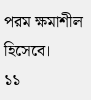পরম ক্ষমাশীল হিসেবে।
১১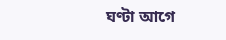ঘণ্টা আগে